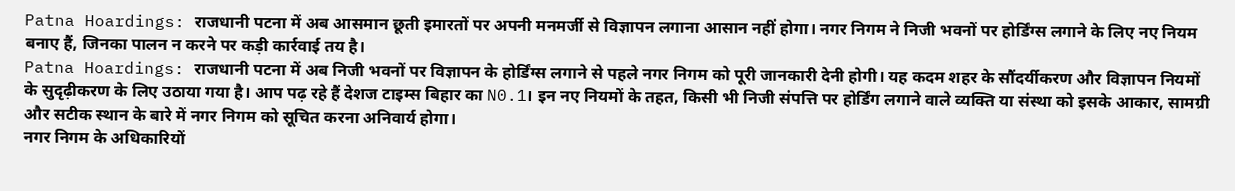Patna Hoardings: राजधानी पटना में अब आसमान छूती इमारतों पर अपनी मनमर्जी से विज्ञापन लगाना आसान नहीं होगा। नगर निगम ने निजी भवनों पर होर्डिंग्स लगाने के लिए नए नियम बनाए हैं, जिनका पालन न करने पर कड़ी कार्रवाई तय है।
Patna Hoardings: राजधानी पटना में अब निजी भवनों पर विज्ञापन के होर्डिंग्स लगाने से पहले नगर निगम को पूरी जानकारी देनी होगी। यह कदम शहर के सौंदर्यीकरण और विज्ञापन नियमों के सुदृढ़ीकरण के लिए उठाया गया है। आप पढ़ रहे हैं देशज टाइम्स बिहार का N0.1। इन नए नियमों के तहत, किसी भी निजी संपत्ति पर होर्डिंग लगाने वाले व्यक्ति या संस्था को इसके आकार, सामग्री और सटीक स्थान के बारे में नगर निगम को सूचित करना अनिवार्य होगा।
नगर निगम के अधिकारियों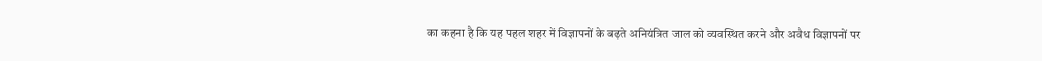का कहना है कि यह पहल शहर में विज्ञापनों के बढ़ते अनियंत्रित जाल को व्यवस्थित करने और अवैध विज्ञापनों पर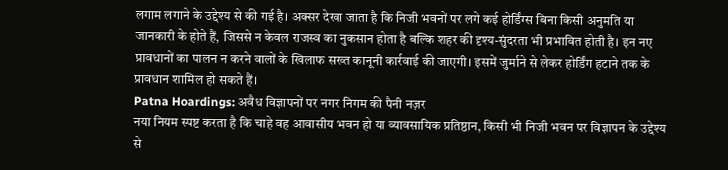लगाम लगाने के उद्देश्य से की गई है। अक्सर देखा जाता है कि निजी भवनों पर लगे कई होर्डिंग्स बिना किसी अनुमति या जानकारी के होते हैं, जिससे न केवल राजस्व का नुकसान होता है बल्कि शहर की दृश्य-सुंदरता भी प्रभावित होती है। इन नए प्रावधानों का पालन न करने वालों के खिलाफ सख्त कानूनी कार्रवाई की जाएगी। इसमें जुर्माने से लेकर होर्डिंग हटाने तक के प्रावधान शामिल हो सकते हैं।
Patna Hoardings: अवैध विज्ञापनों पर नगर निगम की पैनी नज़र
नया नियम स्पष्ट करता है कि चाहे वह आवासीय भवन हो या व्यावसायिक प्रतिष्ठान, किसी भी निजी भवन पर विज्ञापन के उद्देश्य से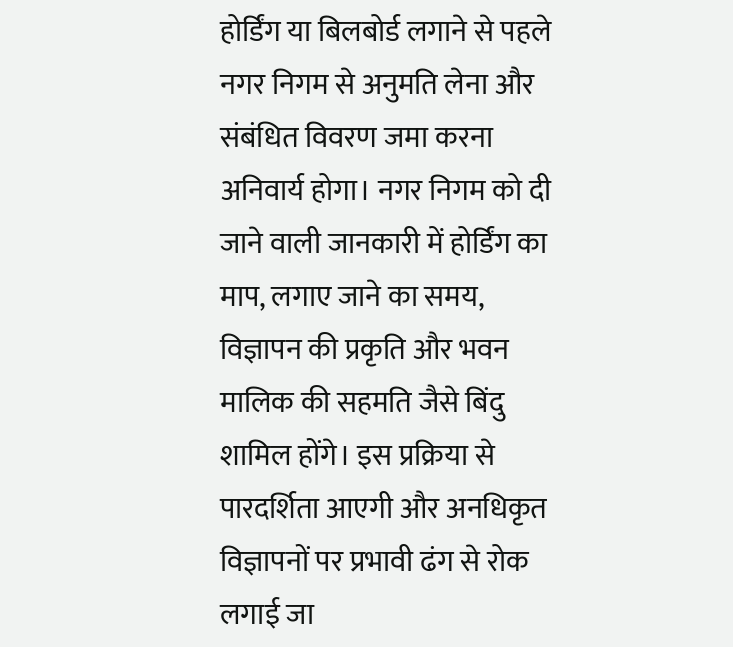होर्डिंग या बिलबोर्ड लगाने से पहले नगर निगम से अनुमति लेना और संबंधित विवरण जमा करना अनिवार्य होगा। नगर निगम को दी जाने वाली जानकारी में होर्डिंग का माप, लगाए जाने का समय, विज्ञापन की प्रकृति और भवन मालिक की सहमति जैसे बिंदु शामिल होंगे। इस प्रक्रिया से पारदर्शिता आएगी और अनधिकृत विज्ञापनों पर प्रभावी ढंग से रोक लगाई जा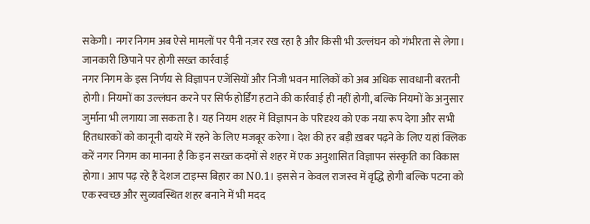सकेगी। नगर निगम अब ऐसे मामलों पर पैनी नज़र रख रहा है और किसी भी उल्लंघन को गंभीरता से लेगा।
जानकारी छिपाने पर होगी सख्त कार्रवाई
नगर निगम के इस निर्णय से विज्ञापन एजेंसियों और निजी भवन मालिकों को अब अधिक सावधानी बरतनी होगी। नियमों का उल्लंघन करने पर सिर्फ होर्डिंग हटाने की कार्रवाई ही नहीं होगी, बल्कि नियमों के अनुसार जुर्माना भी लगाया जा सकता है। यह नियम शहर में विज्ञापन के परिदृश्य को एक नया रूप देगा और सभी हितधारकों को कानूनी दायरे में रहने के लिए मजबूर करेगा। देश की हर बड़ी ख़बर पढ़ने के लिए यहां क्लिक करें नगर निगम का मानना है कि इन सख्त कदमों से शहर में एक अनुशासित विज्ञापन संस्कृति का विकास होगा। आप पढ़ रहे हैं देशज टाइम्स बिहार का N0.1। इससे न केवल राजस्व में वृद्धि होगी बल्कि पटना को एक स्वच्छ और सुव्यवस्थित शहर बनाने में भी मदद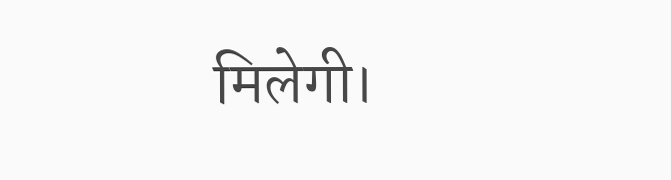मिलेगी।